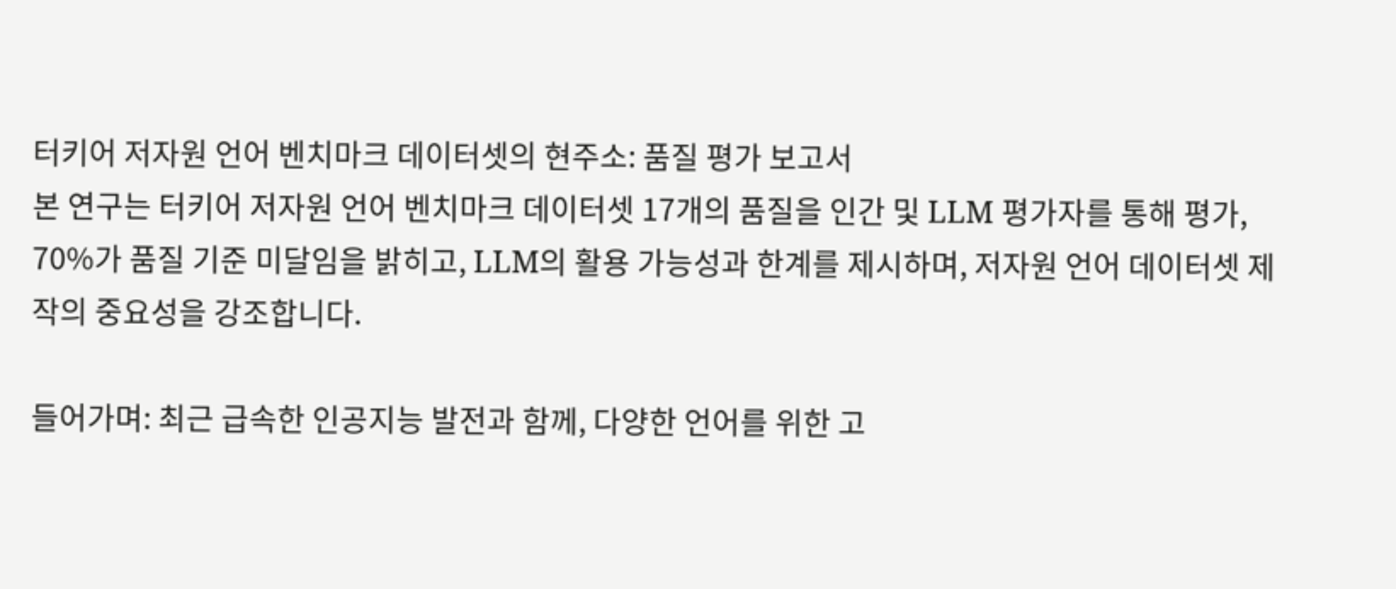터키어 저자원 언어 벤치마크 데이터셋의 현주소: 품질 평가 보고서
본 연구는 터키어 저자원 언어 벤치마크 데이터셋 17개의 품질을 인간 및 LLM 평가자를 통해 평가, 70%가 품질 기준 미달임을 밝히고, LLM의 활용 가능성과 한계를 제시하며, 저자원 언어 데이터셋 제작의 중요성을 강조합니다.

들어가며: 최근 급속한 인공지능 발전과 함께, 다양한 언어를 위한 고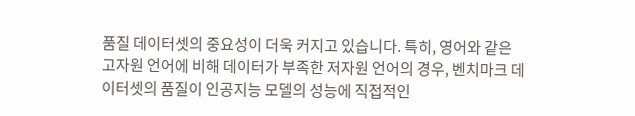품질 데이터셋의 중요성이 더욱 커지고 있습니다. 특히, 영어와 같은 고자원 언어에 비해 데이터가 부족한 저자원 언어의 경우, 벤치마크 데이터셋의 품질이 인공지능 모델의 성능에 직접적인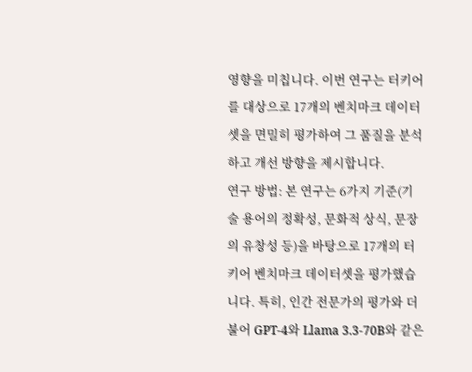영향을 미칩니다. 이번 연구는 터키어를 대상으로 17개의 벤치마크 데이터셋을 면밀히 평가하여 그 품질을 분석하고 개선 방향을 제시합니다.
연구 방법: 본 연구는 6가지 기준(기술 용어의 정확성, 문화적 상식, 문장의 유창성 등)을 바탕으로 17개의 터키어 벤치마크 데이터셋을 평가했습니다. 특히, 인간 전문가의 평가와 더불어 GPT-4와 Llama 3.3-70B와 같은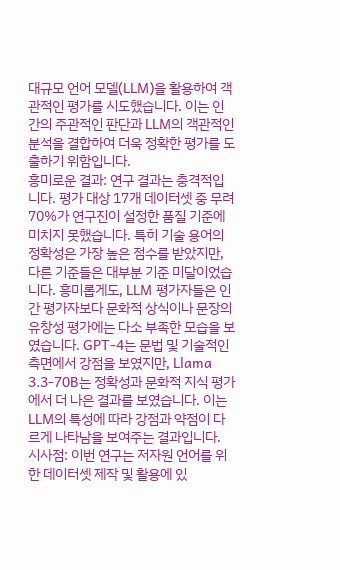대규모 언어 모델(LLM)을 활용하여 객관적인 평가를 시도했습니다. 이는 인간의 주관적인 판단과 LLM의 객관적인 분석을 결합하여 더욱 정확한 평가를 도출하기 위함입니다.
흥미로운 결과: 연구 결과는 충격적입니다. 평가 대상 17개 데이터셋 중 무려 70%가 연구진이 설정한 품질 기준에 미치지 못했습니다. 특히 기술 용어의 정확성은 가장 높은 점수를 받았지만, 다른 기준들은 대부분 기준 미달이었습니다. 흥미롭게도, LLM 평가자들은 인간 평가자보다 문화적 상식이나 문장의 유창성 평가에는 다소 부족한 모습을 보였습니다. GPT-4는 문법 및 기술적인 측면에서 강점을 보였지만, Llama 3.3-70B는 정확성과 문화적 지식 평가에서 더 나은 결과를 보였습니다. 이는 LLM의 특성에 따라 강점과 약점이 다르게 나타남을 보여주는 결과입니다.
시사점: 이번 연구는 저자원 언어를 위한 데이터셋 제작 및 활용에 있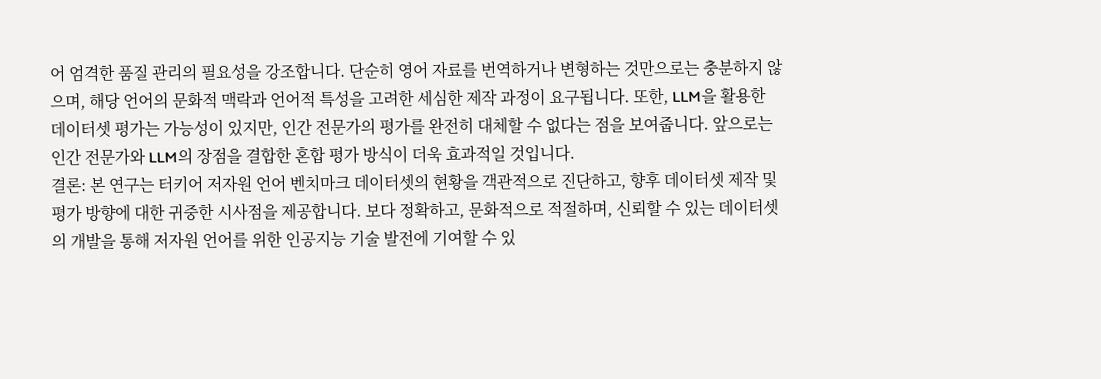어 엄격한 품질 관리의 필요성을 강조합니다. 단순히 영어 자료를 번역하거나 변형하는 것만으로는 충분하지 않으며, 해당 언어의 문화적 맥락과 언어적 특성을 고려한 세심한 제작 과정이 요구됩니다. 또한, LLM을 활용한 데이터셋 평가는 가능성이 있지만, 인간 전문가의 평가를 완전히 대체할 수 없다는 점을 보여줍니다. 앞으로는 인간 전문가와 LLM의 장점을 결합한 혼합 평가 방식이 더욱 효과적일 것입니다.
결론: 본 연구는 터키어 저자원 언어 벤치마크 데이터셋의 현황을 객관적으로 진단하고, 향후 데이터셋 제작 및 평가 방향에 대한 귀중한 시사점을 제공합니다. 보다 정확하고, 문화적으로 적절하며, 신뢰할 수 있는 데이터셋의 개발을 통해 저자원 언어를 위한 인공지능 기술 발전에 기여할 수 있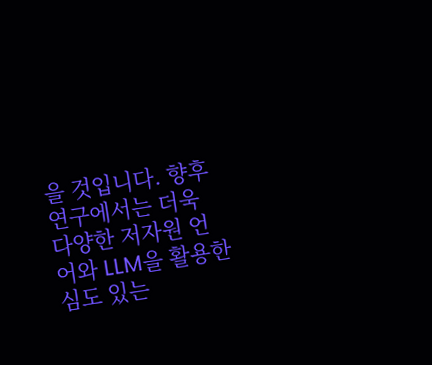을 것입니다. 향후 연구에서는 더욱 다양한 저자원 언어와 LLM을 활용한 심도 있는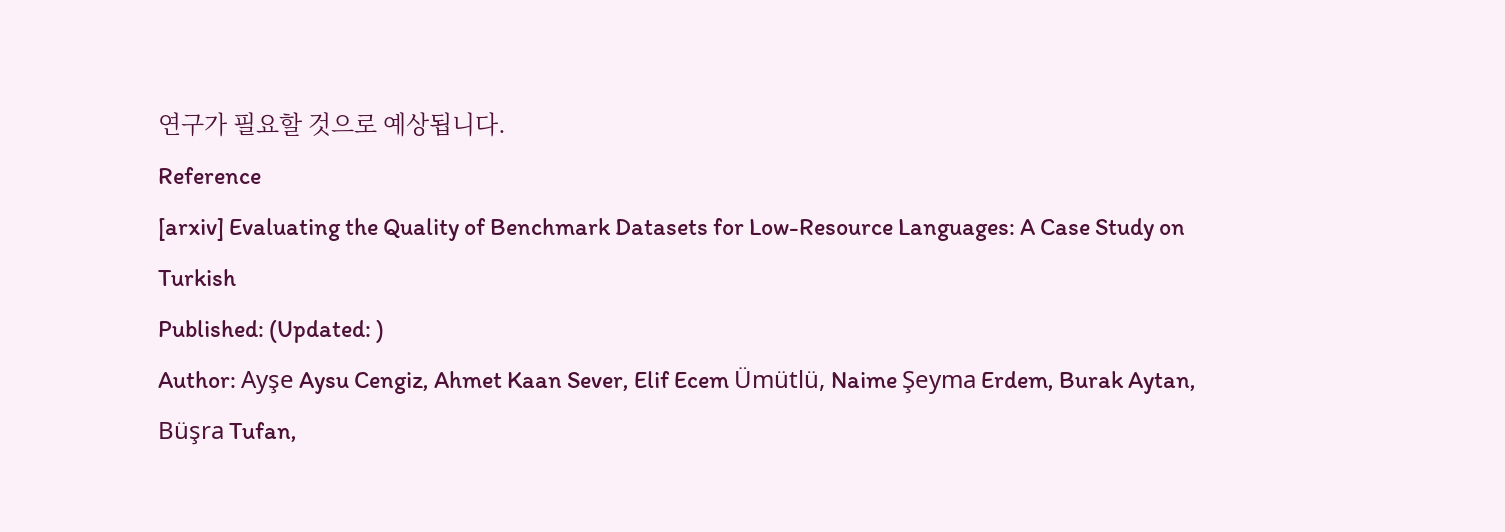연구가 필요할 것으로 예상됩니다.
Reference
[arxiv] Evaluating the Quality of Benchmark Datasets for Low-Resource Languages: A Case Study on Turkish
Published: (Updated: )
Author: Ayşe Aysu Cengiz, Ahmet Kaan Sever, Elif Ecem Ümütlü, Naime Şeyma Erdem, Burak Aytan, Büşra Tufan,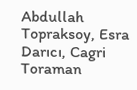Abdullah Topraksoy, Esra Darıcı, Cagri Toraman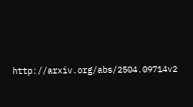http://arxiv.org/abs/2504.09714v2